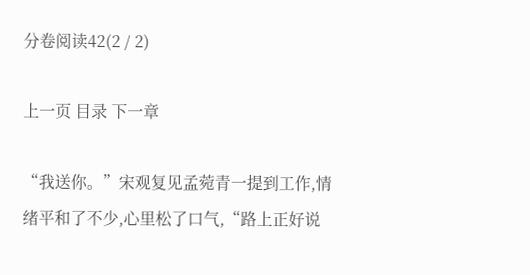分卷阅读42(2 / 2)

上一页 目录 下一章

“我送你。”宋观复见孟菀青一提到工作,情绪平和了不少,心里松了口气,“路上正好说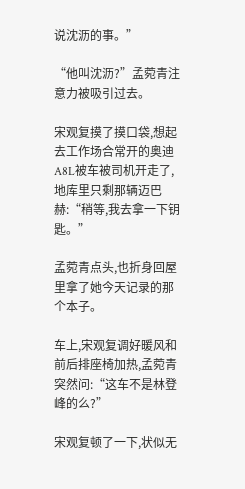说沈沥的事。”

“他叫沈沥?”孟菀青注意力被吸引过去。

宋观复摸了摸口袋,想起去工作场合常开的奥迪A8L被车被司机开走了,地库里只剩那辆迈巴赫:“稍等,我去拿一下钥匙。”

孟菀青点头,也折身回屋里拿了她今天记录的那个本子。

车上,宋观复调好暖风和前后排座椅加热,孟菀青突然问:“这车不是林登峰的么?”

宋观复顿了一下,状似无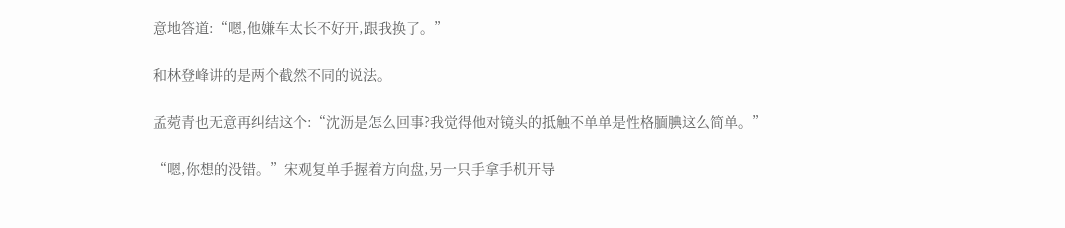意地答道:“嗯,他嫌车太长不好开,跟我换了。”

和林登峰讲的是两个截然不同的说法。

孟菀青也无意再纠结这个:“沈沥是怎么回事?我觉得他对镜头的抵触不单单是性格腼腆这么简单。”

“嗯,你想的没错。”宋观复单手握着方向盘,另一只手拿手机开导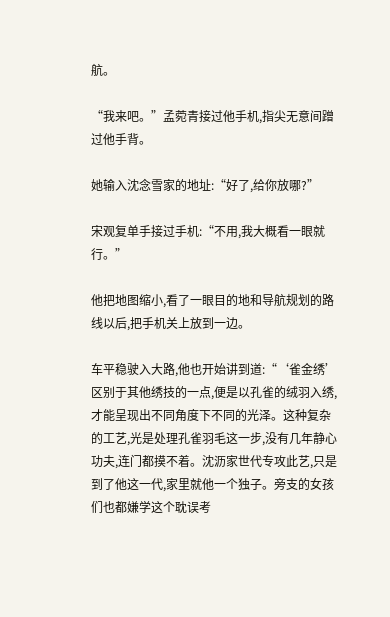航。

“我来吧。”孟菀青接过他手机,指尖无意间蹭过他手背。

她输入沈念雪家的地址:“好了,给你放哪?”

宋观复单手接过手机:“不用,我大概看一眼就行。”

他把地图缩小,看了一眼目的地和导航规划的路线以后,把手机关上放到一边。

车平稳驶入大路,他也开始讲到道:“‘雀金绣’区别于其他绣技的一点,便是以孔雀的绒羽入绣,才能呈现出不同角度下不同的光泽。这种复杂的工艺,光是处理孔雀羽毛这一步,没有几年静心功夫,连门都摸不着。沈沥家世代专攻此艺,只是到了他这一代,家里就他一个独子。旁支的女孩们也都嫌学这个耽误考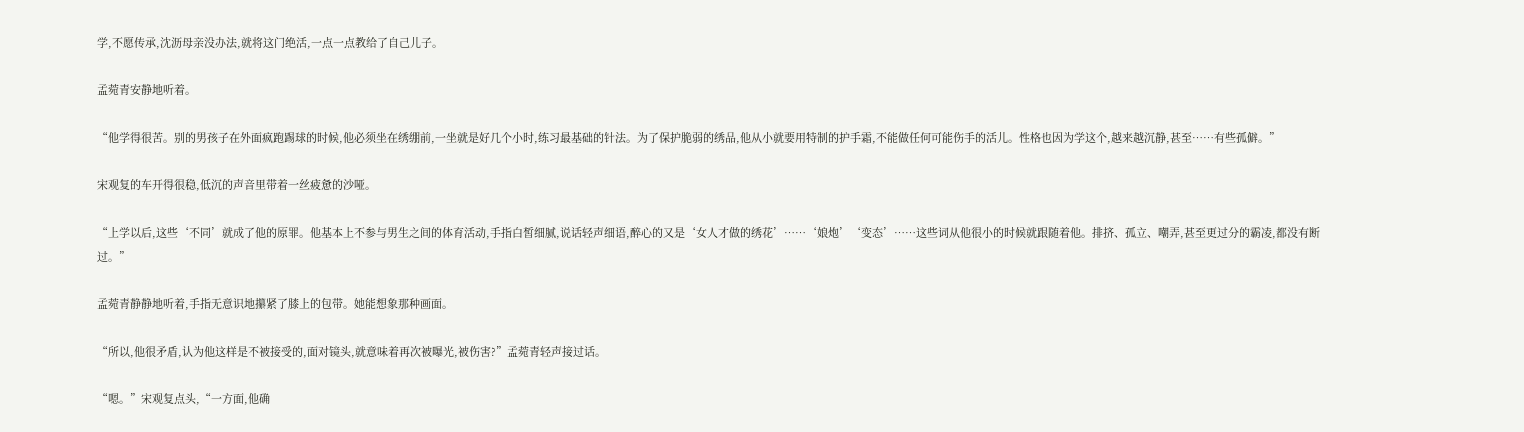学,不愿传承,沈沥母亲没办法,就将这门绝活,一点一点教给了自己儿子。

孟菀青安静地听着。

“他学得很苦。别的男孩子在外面疯跑踢球的时候,他必须坐在绣绷前,一坐就是好几个小时,练习最基础的针法。为了保护脆弱的绣品,他从小就要用特制的护手霜,不能做任何可能伤手的活儿。性格也因为学这个,越来越沉静,甚至……有些孤僻。”

宋观复的车开得很稳,低沉的声音里带着一丝疲惫的沙哑。

“上学以后,这些‘不同’就成了他的原罪。他基本上不参与男生之间的体育活动,手指白皙细腻,说话轻声细语,醉心的又是‘女人才做的绣花’……‘娘炮’‘变态’……这些词从他很小的时候就跟随着他。排挤、孤立、嘲弄,甚至更过分的霸凌,都没有断过。”

孟菀青静静地听着,手指无意识地攥紧了膝上的包带。她能想象那种画面。

“所以,他很矛盾,认为他这样是不被接受的,面对镜头,就意味着再次被曝光,被伤害?”孟菀青轻声接过话。

“嗯。”宋观复点头,“一方面,他确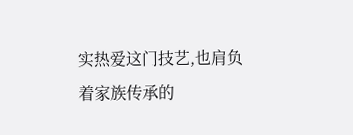实热爱这门技艺,也肩负着家族传承的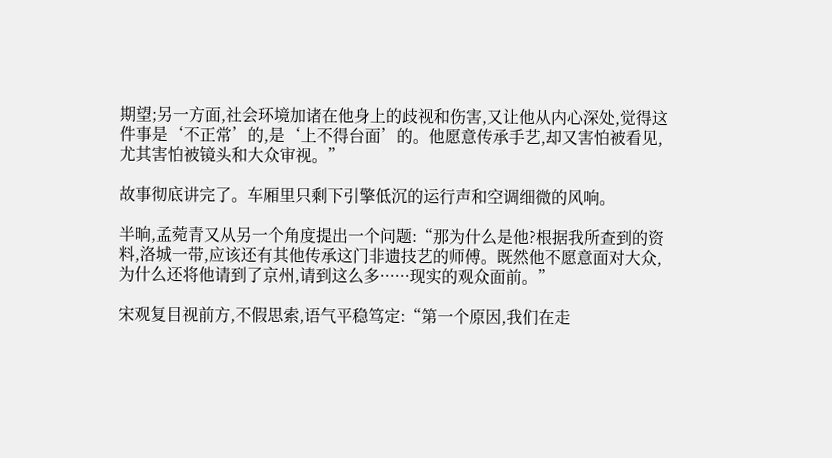期望;另一方面,社会环境加诸在他身上的歧视和伤害,又让他从内心深处,觉得这件事是‘不正常’的,是‘上不得台面’的。他愿意传承手艺,却又害怕被看见,尤其害怕被镜头和大众审视。”

故事彻底讲完了。车厢里只剩下引擎低沉的运行声和空调细微的风响。

半晌,孟菀青又从另一个角度提出一个问题:“那为什么是他?根据我所查到的资料,洛城一带,应该还有其他传承这门非遗技艺的师傅。既然他不愿意面对大众,为什么还将他请到了京州,请到这么多······现实的观众面前。”

宋观复目视前方,不假思索,语气平稳笃定:“第一个原因,我们在走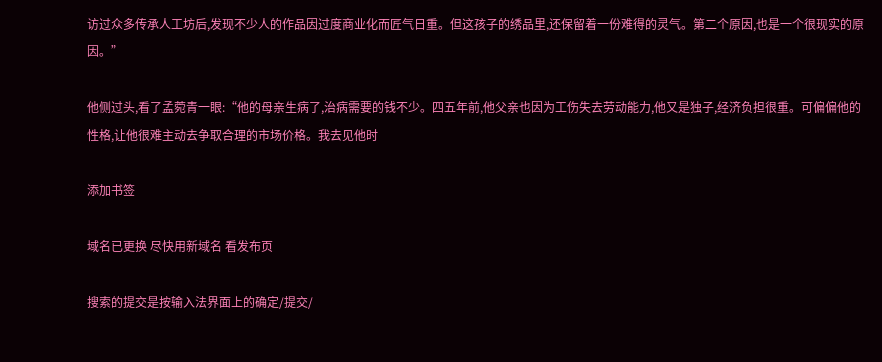访过众多传承人工坊后,发现不少人的作品因过度商业化而匠气日重。但这孩子的绣品里,还保留着一份难得的灵气。第二个原因,也是一个很现实的原因。”

他侧过头,看了孟菀青一眼:“他的母亲生病了,治病需要的钱不少。四五年前,他父亲也因为工伤失去劳动能力,他又是独子,经济负担很重。可偏偏他的性格,让他很难主动去争取合理的市场价格。我去见他时

添加书签

域名已更换 尽快用新域名 看发布页

搜索的提交是按输入法界面上的确定/提交/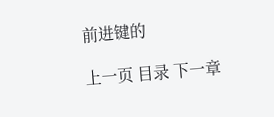前进键的

上一页 目录 下一章